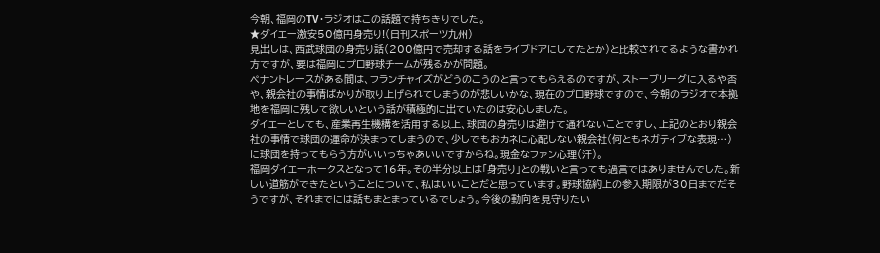今朝、福岡のTV・ラジオはこの話題で持ちきりでした。
★ダイエー激安50億円身売り!(日刊スポーツ九州)
見出しは、西武球団の身売り話(200億円で売却する話をライブドアにしてたとか)と比較されてるような書かれ方ですが、要は福岡にプロ野球チームが残るかが問題。
ペナントレースがある間は、フランチャイズがどうのこうのと言ってもらえるのですが、ストーブリーグに入るや否や、親会社の事情ばかりが取り上げられてしまうのが悲しいかな、現在のプロ野球ですので、今朝のラジオで本拠地を福岡に残して欲しいという話が積極的に出ていたのは安心しました。
ダイエーとしても、産業再生機構を活用する以上、球団の身売りは避けて通れないことですし、上記のとおり親会社の事情で球団の運命が決まってしまうので、少しでもおカネに心配しない親会社(何ともネガティブな表現…)に球団を持ってもらう方がいいっちゃあいいですからね。現金なファン心理(汗)。
福岡ダイエーホークスとなって16年。その半分以上は「身売り」との戦いと言っても過言ではありませんでした。新しい道筋ができたということについて、私はいいことだと思っています。野球協約上の参入期限が30日までだそうですが、それまでには話もまとまっているでしょう。今後の動向を見守りたい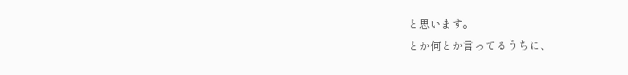と思います。
とか何とか言ってるうちに、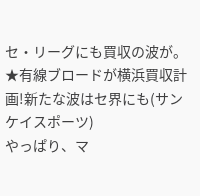セ・リーグにも買収の波が。
★有線ブロードが横浜買収計画!新たな波はセ界にも(サンケイスポーツ)
やっぱり、マ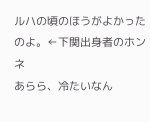ルハの頃のほうがよかったのよ。←下関出身者のホンネ
あらら、冷たいなん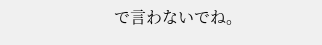で言わないでね。